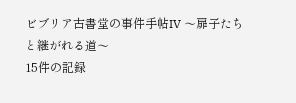ビブリア古書堂の事件手帖IV 〜扉子たちと継がれる道〜
15件の記録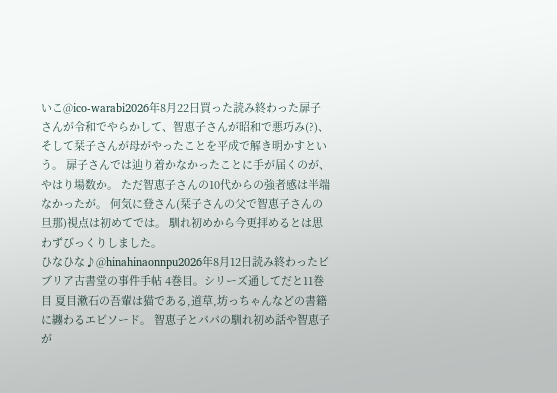いこ@ico-warabi2026年8月22日買った読み終わった扉子さんが令和でやらかして、智恵子さんが昭和で悪巧み(?)、そして栞子さんが母がやったことを平成で解き明かすという。 扉子さんでは辿り着かなかったことに手が届くのが、やはり場数か。 ただ智恵子さんの10代からの強者感は半端なかったが。 何気に登さん(栞子さんの父で智恵子さんの旦那)視点は初めてでは。 馴れ初めから今更拝めるとは思わずびっくりしました。
ひなひな♪@hinahinaonnpu2026年8月12日読み終わったビブリア古書堂の事件手帖 4巻目。シリーズ通してだと11巻目 夏目漱石の吾輩は猫である,道草,坊っちゃんなどの書籍に纏わるエピソード。 智恵子とパパの馴れ初め話や智恵子が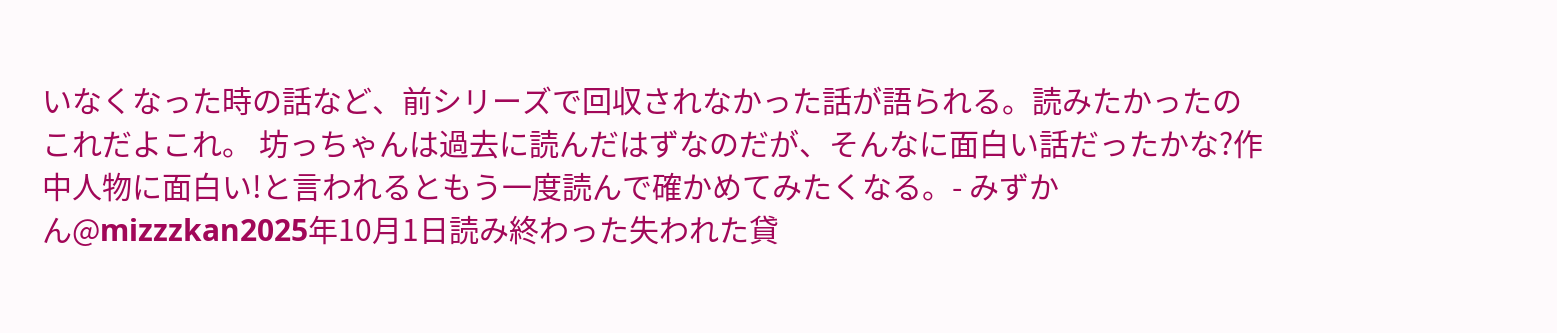いなくなった時の話など、前シリーズで回収されなかった話が語られる。読みたかったのこれだよこれ。 坊っちゃんは過去に読んだはずなのだが、そんなに面白い話だったかな?作中人物に面白い!と言われるともう一度読んで確かめてみたくなる。- みずかん@mizzzkan2025年10月1日読み終わった失われた貸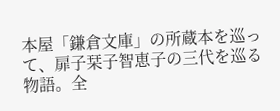本屋「鎌倉文庫」の所蔵本を巡って、扉子栞子智恵子の三代を巡る物語。全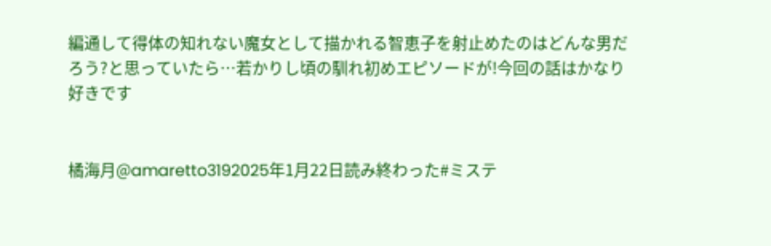編通して得体の知れない魔女として描かれる智恵子を射止めたのはどんな男だろう?と思っていたら…若かりし頃の馴れ初めエピソードが!今回の話はかなり好きです


橘海月@amaretto3192025年1月22日読み終わった#ミステ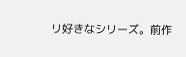リ好きなシリーズ。前作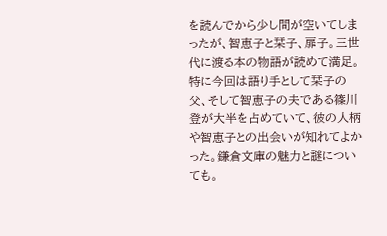を読んでから少し間が空いてしまったが、智恵子と栞子、扉子。三世代に渡る本の物語が読めて満足。特に今回は語り手として栞子の父、そして智恵子の夫である篠川登が大半を占めていて、彼の人柄や智恵子との出会いが知れてよかった。鎌倉文庫の魅力と謎についても。